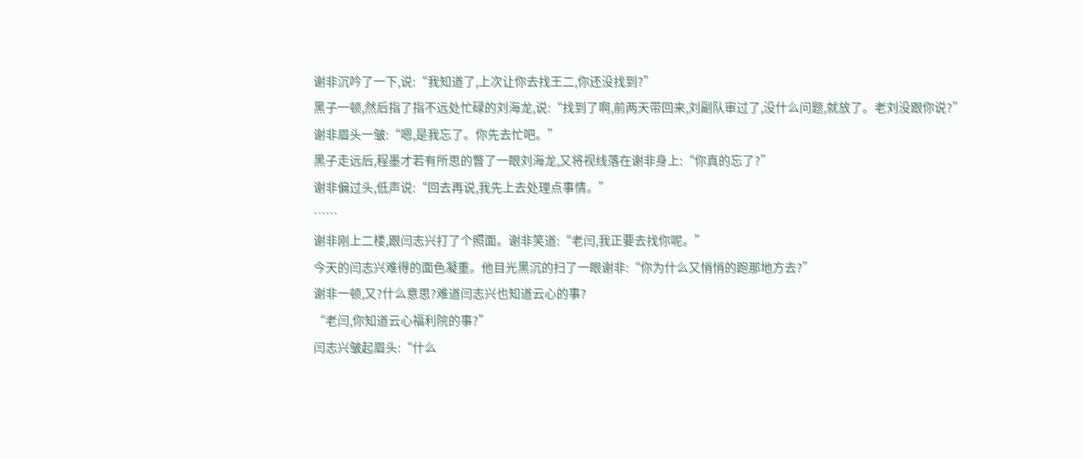谢非沉吟了一下,说:“我知道了,上次让你去找王二,你还没找到?”
黑子一顿,然后指了指不远处忙碌的刘海龙,说:“找到了啊,前两天带回来,刘副队审过了,没什么问题,就放了。老刘没跟你说?”
谢非眉头一皱:“嗯,是我忘了。你先去忙吧。”
黑子走远后,程墨才若有所思的瞥了一眼刘海龙,又将视线落在谢非身上:“你真的忘了?”
谢非偏过头,低声说:“回去再说,我先上去处理点事情。”
……
谢非刚上二楼,跟闫志兴打了个照面。谢非笑道:“老闫,我正要去找你呢。”
今天的闫志兴难得的面色凝重。他目光黑沉的扫了一眼谢非:“你为什么又悄悄的跑那地方去?”
谢非一顿,又?什么意思?难道闫志兴也知道云心的事?
“老闫,你知道云心福利院的事?”
闫志兴皱起眉头:“什么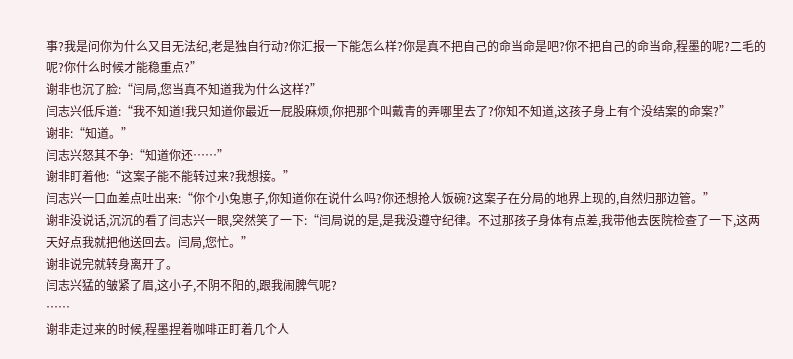事?我是问你为什么又目无法纪,老是独自行动?你汇报一下能怎么样?你是真不把自己的命当命是吧?你不把自己的命当命,程墨的呢?二毛的呢?你什么时候才能稳重点?”
谢非也沉了脸:“闫局,您当真不知道我为什么这样?”
闫志兴低斥道:“我不知道!我只知道你最近一屁股麻烦,你把那个叫戴青的弄哪里去了?你知不知道,这孩子身上有个没结案的命案?”
谢非:“知道。”
闫志兴怒其不争:“知道你还……”
谢非盯着他:“这案子能不能转过来?我想接。”
闫志兴一口血差点吐出来:“你个小兔崽子,你知道你在说什么吗?你还想抢人饭碗?这案子在分局的地界上现的,自然归那边管。”
谢非没说话,沉沉的看了闫志兴一眼,突然笑了一下:“闫局说的是,是我没遵守纪律。不过那孩子身体有点差,我带他去医院检查了一下,这两天好点我就把他送回去。闫局,您忙。”
谢非说完就转身离开了。
闫志兴猛的皱紧了眉,这小子,不阴不阳的,跟我闹脾气呢?
……
谢非走过来的时候,程墨捏着咖啡正盯着几个人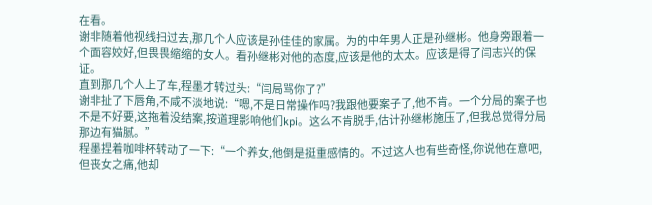在看。
谢非随着他视线扫过去,那几个人应该是孙佳佳的家属。为的中年男人正是孙继彬。他身旁跟着一个面容姣好,但畏畏缩缩的女人。看孙继彬对他的态度,应该是他的太太。应该是得了闫志兴的保证。
直到那几个人上了车,程墨才转过头:“闫局骂你了?”
谢非扯了下唇角,不咸不淡地说:“嗯,不是日常操作吗?我跟他要案子了,他不肯。一个分局的案子也不是不好要,这拖着没结案,按道理影响他们kpi。这么不肯脱手,估计孙继彬施压了,但我总觉得分局那边有猫腻。”
程墨捏着咖啡杯转动了一下:“一个养女,他倒是挺重感情的。不过这人也有些奇怪,你说他在意吧,但丧女之痛,他却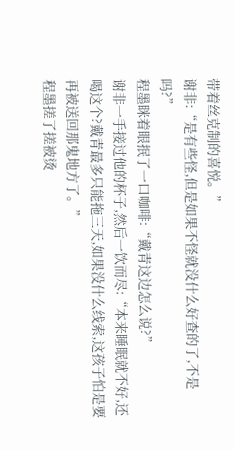带着丝克制的喜悦。”
谢非:“是有些怪,但是如果不怪就没什么好查的了,不是吗?”
程墨眯着眼抿了一口咖啡:“戴青这边怎么说?”
谢非一手接过他的杯子,然后一饮而尽:“本来睡眠就不好,还喝这个?戴青最多只能拖三天,如果没什么线索,这孩子怕是要再被送回那鬼地方了。”
程墨搓了搓被烫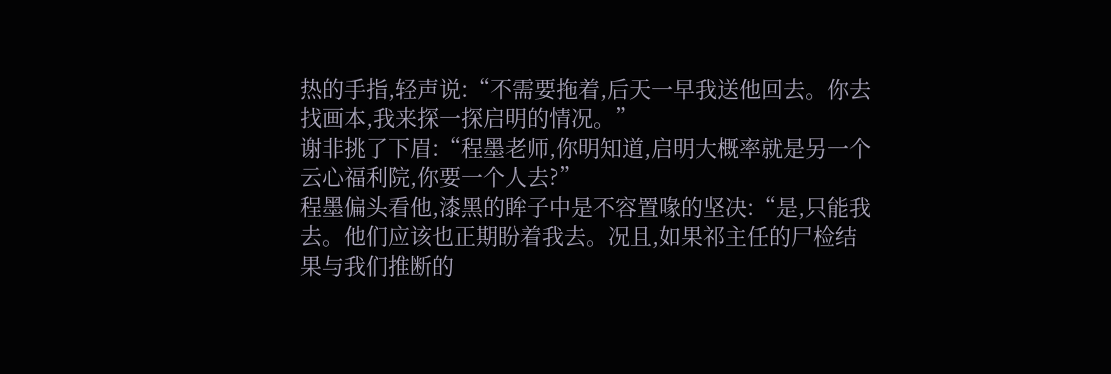热的手指,轻声说:“不需要拖着,后天一早我送他回去。你去找画本,我来探一探启明的情况。”
谢非挑了下眉:“程墨老师,你明知道,启明大概率就是另一个云心福利院,你要一个人去?”
程墨偏头看他,漆黑的眸子中是不容置喙的坚决:“是,只能我去。他们应该也正期盼着我去。况且,如果祁主任的尸检结果与我们推断的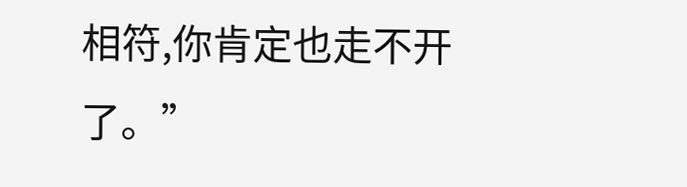相符,你肯定也走不开了。”